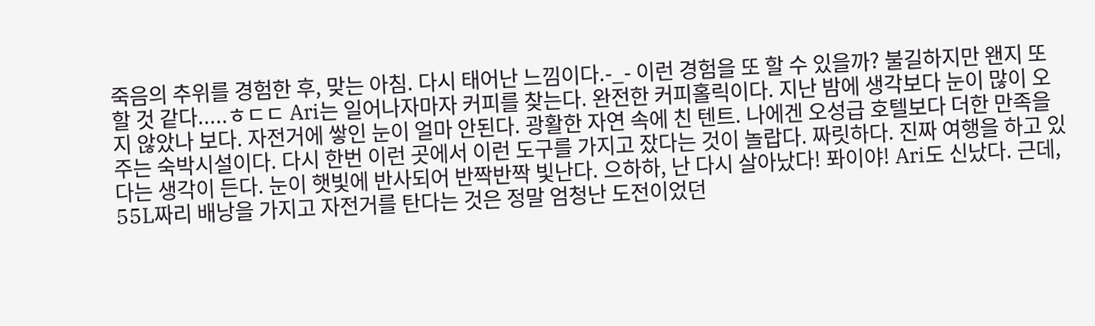죽음의 추위를 경험한 후, 맞는 아침. 다시 태어난 느낌이다.-_- 이런 경험을 또 할 수 있을까? 불길하지만 왠지 또 할 것 같다.....ㅎㄷㄷ Ari는 일어나자마자 커피를 찾는다. 완전한 커피홀릭이다. 지난 밤에 생각보다 눈이 많이 오지 않았나 보다. 자전거에 쌓인 눈이 얼마 안된다. 광활한 자연 속에 친 텐트. 나에겐 오성급 호텔보다 더한 만족을 주는 숙박시설이다. 다시 한번 이런 곳에서 이런 도구를 가지고 잤다는 것이 놀랍다. 짜릿하다. 진짜 여행을 하고 있다는 생각이 든다. 눈이 햇빛에 반사되어 반짝반짝 빛난다. 으하하, 난 다시 살아났다! 퐈이야! Ari도 신났다. 근데, 55L짜리 배낭을 가지고 자전거를 탄다는 것은 정말 엄청난 도전이었던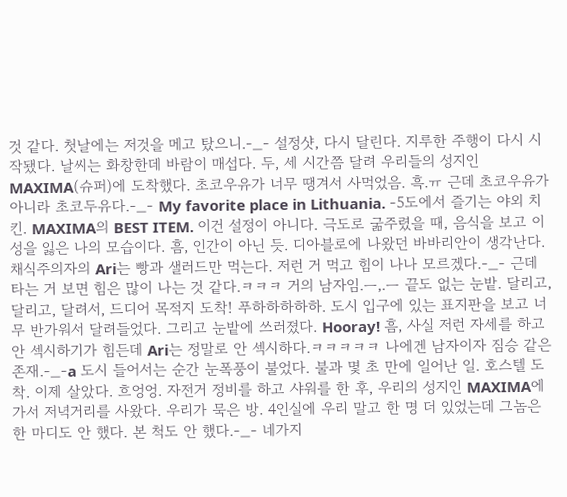것 같다. 첫날에는 저것을 메고 탔으니.-_- 설정샷, 다시 달린다. 지루한 주행이 다시 시작됐다. 날씨는 화창한데 바람이 매섭다. 두, 세 시간쯤 달려 우리들의 성지인 MAXIMA(슈퍼)에 도착했다. 초코우유가 너무 땡겨서 사먹었음. 흑.ㅠ 근데 초코우유가 아니라 초코두유다.-_- My favorite place in Lithuania. -5도에서 즐기는 야외 치킨. MAXIMA의 BEST ITEM. 이건 설정이 아니다. 극도로 굶주렸을 때, 음식을 보고 이성을 잃은 나의 모습이다. 흠, 인간이 아닌 듯. 디아블로에 나왔던 바바리안이 생각난다. 채식주의자의 Ari는 빵과 샐러드만 먹는다. 저런 거 먹고 힘이 나나 모르겠다.-_- 근데 타는 거 보면 힘은 많이 나는 것 같다.ㅋㅋㅋ 거의 남자임.ㅡ,.ㅡ 끝도 없는 눈밭. 달리고, 달리고, 달려서, 드디어 목적지 도착! 푸하하하하하. 도시 입구에 있는 표지판을 보고 너무 반가워서 달려들었다. 그리고 눈밭에 쓰러졌다. Hooray! 흠, 사실 저런 자세를 하고 안 섹시하기가 힘든데 Ari는 정말로 안 섹시하다.ㅋㅋㅋㅋㅋ 나에겐 남자이자 짐승 같은 존재.-_-a 도시 들어서는 순간 눈폭풍이 불었다. 불과 몇 초 만에 일어난 일. 호스텔 도착. 이제 살았다. 흐엉엉. 자전거 정비를 하고 샤워를 한 후, 우리의 성지인 MAXIMA에 가서 저녁거리를 사왔다. 우리가 묵은 방. 4인실에 우리 말고 한 명 더 있었는데 그놈은 한 마디도 안 했다. 본 척도 안 했다.-_- 네가지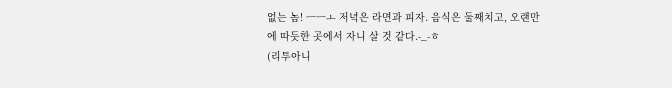없는 놈! ㅡㅡㅗ 저녁은 라면과 피자. 음식은 둘째치고, 오랜만에 따듯한 곳에서 자니 살 것 같다.-_-ㅎ
(리투아니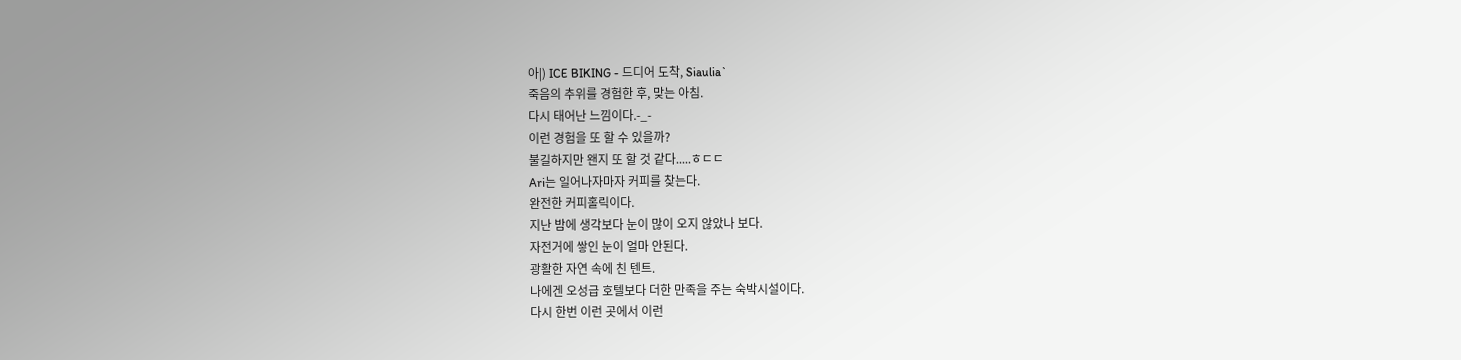아|) ICE BIKING - 드디어 도착, Siaulia`
죽음의 추위를 경험한 후, 맞는 아침.
다시 태어난 느낌이다.-_-
이런 경험을 또 할 수 있을까?
불길하지만 왠지 또 할 것 같다.....ㅎㄷㄷ
Ari는 일어나자마자 커피를 찾는다.
완전한 커피홀릭이다.
지난 밤에 생각보다 눈이 많이 오지 않았나 보다.
자전거에 쌓인 눈이 얼마 안된다.
광활한 자연 속에 친 텐트.
나에겐 오성급 호텔보다 더한 만족을 주는 숙박시설이다.
다시 한번 이런 곳에서 이런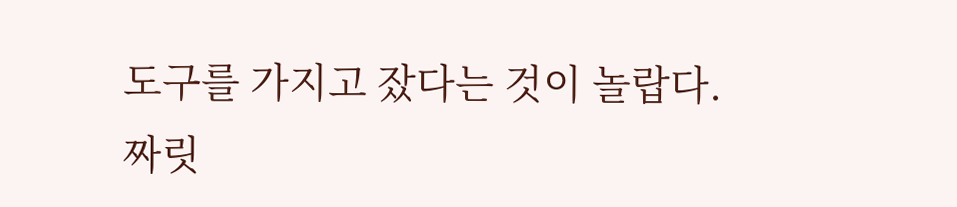도구를 가지고 잤다는 것이 놀랍다.
짜릿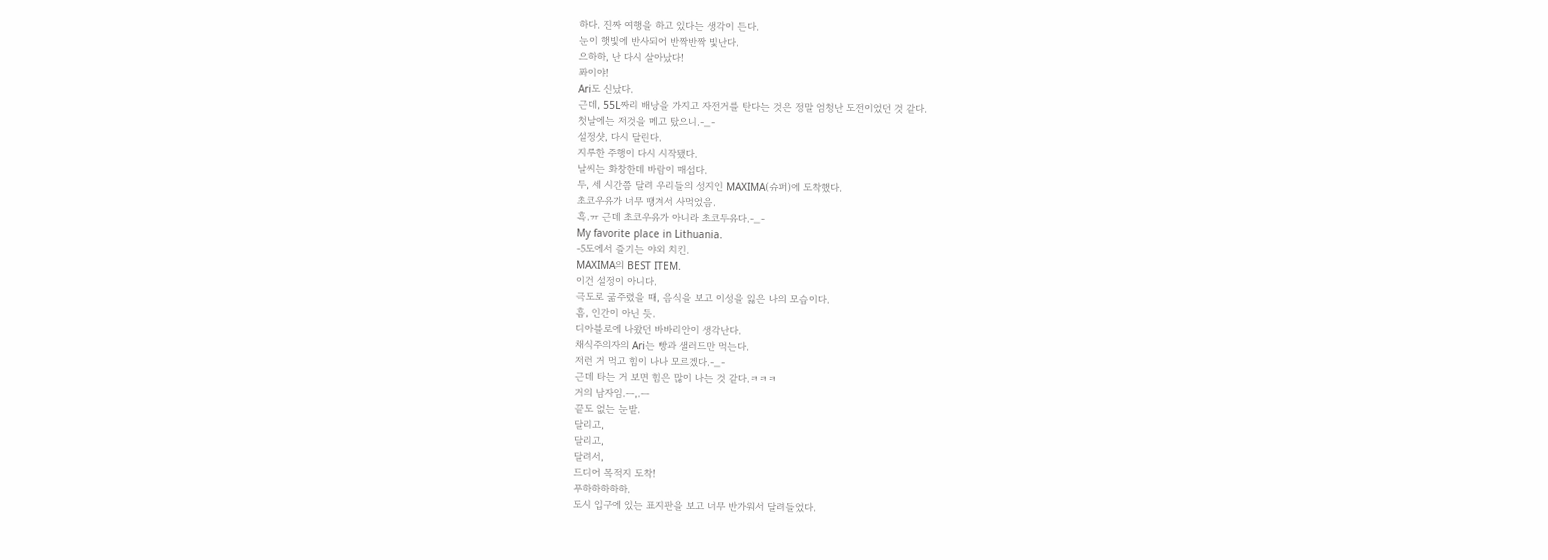하다. 진짜 여행을 하고 있다는 생각이 든다.
눈이 햇빛에 반사되어 반짝반짝 빛난다.
으하하, 난 다시 살아났다!
퐈이야!
Ari도 신났다.
근데, 55L짜리 배낭을 가지고 자전거를 탄다는 것은 정말 엄청난 도전이었던 것 같다.
첫날에는 저것을 메고 탔으니.-_-
설정샷, 다시 달린다.
지루한 주행이 다시 시작됐다.
날씨는 화창한데 바람이 매섭다.
두, 세 시간쯤 달려 우리들의 성지인 MAXIMA(슈퍼)에 도착했다.
초코우유가 너무 땡겨서 사먹었음.
흑.ㅠ 근데 초코우유가 아니라 초코두유다.-_-
My favorite place in Lithuania.
-5도에서 즐기는 야외 치킨.
MAXIMA의 BEST ITEM.
이건 설정이 아니다.
극도로 굶주렸을 때, 음식을 보고 이성을 잃은 나의 모습이다.
흠, 인간이 아닌 듯.
디아블로에 나왔던 바바리안이 생각난다.
채식주의자의 Ari는 빵과 샐러드만 먹는다.
저런 거 먹고 힘이 나나 모르겠다.-_-
근데 타는 거 보면 힘은 많이 나는 것 같다.ㅋㅋㅋ
거의 남자임.ㅡ,.ㅡ
끝도 없는 눈밭.
달리고,
달리고,
달려서,
드디어 목적지 도착!
푸하하하하하.
도시 입구에 있는 표지판을 보고 너무 반가워서 달려들었다.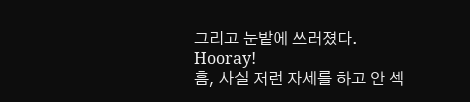그리고 눈밭에 쓰러졌다.
Hooray!
흠, 사실 저런 자세를 하고 안 섹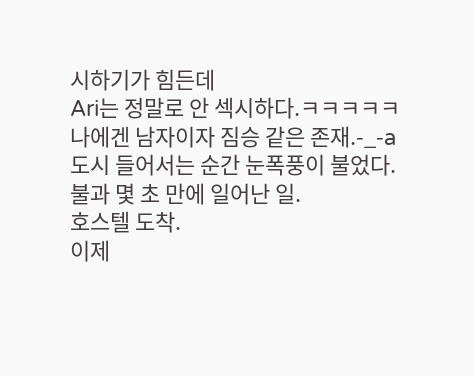시하기가 힘든데
Ari는 정말로 안 섹시하다.ㅋㅋㅋㅋㅋ
나에겐 남자이자 짐승 같은 존재.-_-a
도시 들어서는 순간 눈폭풍이 불었다.
불과 몇 초 만에 일어난 일.
호스텔 도착.
이제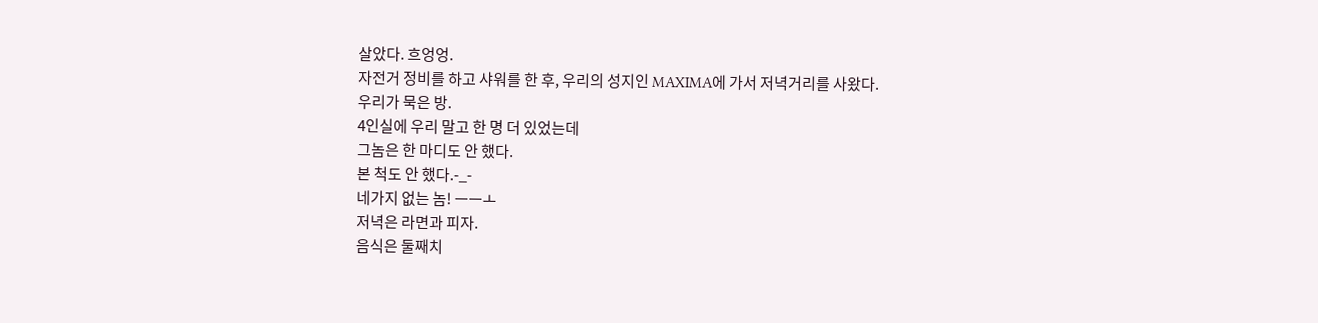살았다. 흐엉엉.
자전거 정비를 하고 샤워를 한 후, 우리의 성지인 MAXIMA에 가서 저녁거리를 사왔다.
우리가 묵은 방.
4인실에 우리 말고 한 명 더 있었는데
그놈은 한 마디도 안 했다.
본 척도 안 했다.-_-
네가지 없는 놈! ㅡㅡㅗ
저녁은 라면과 피자.
음식은 둘째치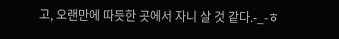고, 오랜만에 따듯한 곳에서 자니 살 것 같다.-_-ㅎ